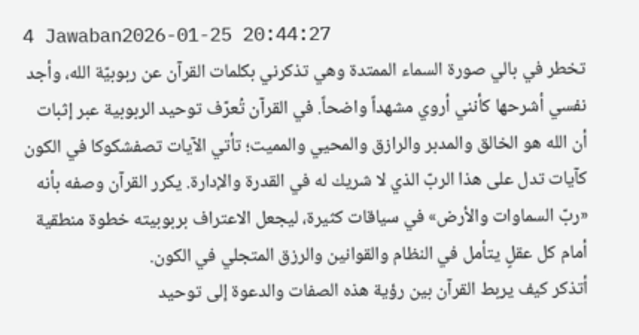4 Jawaban2026-01-25 20:44:27
تخطر في بالي صورة السماء الممتدة وهي تذكرني بكلمات القرآن عن ربوبيّة الله، وأجد نفسي أشرحها كأنني أروي مشهداً واضحاً. في القرآن تُعرّف توحيد الربوبية عبر إثبات أن الله هو الخالق والمدبر والرازق والمحيي والمميت؛ تأتي الآيات تصفشكوكا في الكون كآيات تدل على هذا الربّ الذي لا شريك له في القدرة والإدارة. يكرر القرآن وصفه بأنه «ربّ السماوات والأرض» في سياقات كثيرة، ليجعل الاعتراف بربوبيته خطوة منطقية أمام كل عقلٍ يتأمل في النظام والقوانين والرزق المتجلي في الكون.
أتذكر كيف يربط القرآن بين رؤية هذه الصفات والدعوة إلى توحيد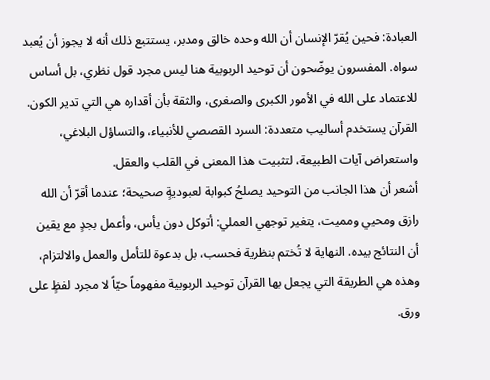العبادة: فحين يُقرّ الإنسان أن الله وحده خالق ومدبر، يستتبع ذلك أنه لا يجوز أن يُعبد سواه. المفسرون يوضّحون أن توحيد الربوبية هنا ليس مجرد قول نظري، بل أساس للاعتماد على الله في الأمور الكبرى والصغرى، والثقة بأن أقداره هي التي تدير الكون. القرآن يستخدم أساليب متعددة: السرد القصصي للأنبياء، والتساؤل البلاغي، واستعراض آيات الطبيعة، لتثبيت هذا المعنى في القلب والعقل.
أشعر أن هذا الجانب من التوحيد يصلحُ كبوابة لعبوديةٍ صحيحة؛ عندما أقرّ أن الله رازق ومحيي ومميت، يتغير توجهي العملي: أتوكل دون يأس، وأعمل بجدٍ مع يقين أن النتائج بيده. النهاية لا تُختم بنظرية فحسب، بل بدعوة للتأمل والعمل والالتزام، وهذه هي الطريقة التي يجعل بها القرآن توحيد الربوبية مفهوماً حيّاً لا مجرد لفظٍ على ورق.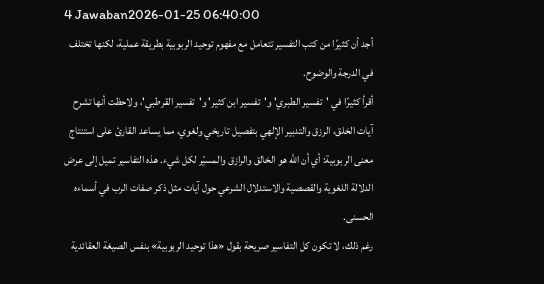4 Jawaban2026-01-25 06:40:00
أجد أن كثيرًا من كتب التفسير تتعامل مع مفهوم توحيد الربوبية بطريقة عملية، لكنها تختلف في الدرجة والوضوح.
أقرأ كثيرًا في 'تفسير الطبري' و'تفسير ابن كثير' و'تفسير القرطبي'، ولاحظت أنها تشرح آيات الخلق، الرزق والتدبير الإلهي بتفصيل تاريخي ولغوي، مما يساعد القارئ على استنتاج معنى الربوبية: أي أن الله هو الخالق والرازق والمسيّر لكل شيء. هذه التفاسير تميل إلى عرض الدلالة اللغوية والقصصية والاستدلال الشرعي حول آيات مثل ذكر صفات الرب في أسماءه الحسنى.
رغم ذلك، لا تكون كل التفاسير صريحة بقول «هذا توحيد الربوبية» بنفس الصيغة العقائدية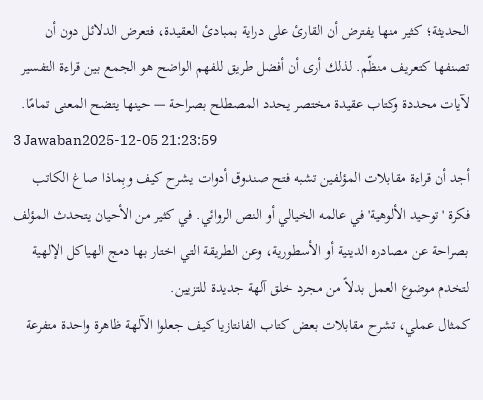الحديثة؛ كثير منها يفترض أن القارئ على دراية بمبادئ العقيدة، فتعرض الدلائل دون أن تصنفها كتعريف منظّم. لذلك أرى أن أفضل طريق للفهم الواضح هو الجمع بين قراءة التفسير لآيات محددة وكتاب عقيدة مختصر يحدد المصطلح بصراحة — حينها يتضح المعنى تمامًا.
3 Jawaban2025-12-05 21:23:59
أجد أن قراءة مقابلات المؤلفين تشبه فتح صندوق أدوات يشرح كيف وبِماذا صاغ الكاتب فكرة 'توحيد الألوهية' في عالمه الخيالي أو النص الروائي. في كثير من الأحيان يتحدث المؤلف بصراحة عن مصادره الدينية أو الأسطورية، وعن الطريقة التي اختار بها دمج الهياكل الإلهية لتخدم موضوع العمل بدلاً من مجرد خلق آلهة جديدة للتزيين.
كمثال عملي، تشرح مقابلات بعض كتاب الفانتازيا كيف جعلوا الآلهة ظاهرة واحدة متفرعة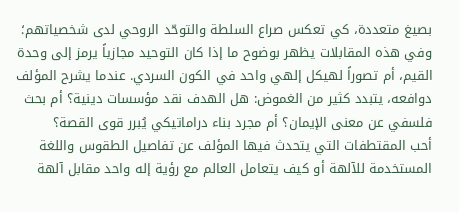بصيغ متعددة، كي تعكس صراع السلطة والتوحّد الروحي لدى شخصياتهم؛ وفي هذه المقابلات يظهر بوضوح ما إذا كان التوحيد مجازياً يرمز إلى وحدة القيم، أم تصوراً لهيكل إلهي واحد في الكون السردي. عندما يشرح المؤلف دوافعه، يتبدد كثير من الغموض: هل الهدف نقد مؤسسات دينية؟ أم بحث فلسفي عن معنى الإيمان؟ أم مجرد بناء دراماتيكي يُبرر قوى القصة؟
أحب المقتطفات التي يتحدث فيها المؤلف عن تفاصيل الطقوس واللغة المستخدمة للآلهة أو كيف يتعامل العالم مع رؤية إله واحد مقابل آلهة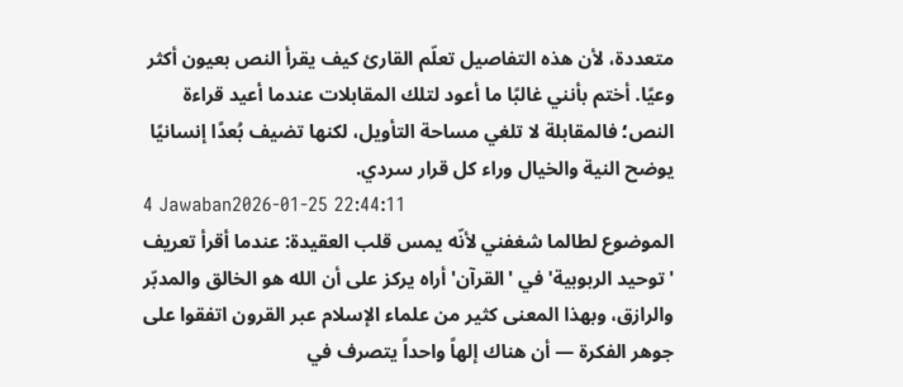متعددة، لأن هذه التفاصيل تعلّم القارئ كيف يقرأ النص بعيون أكثر وعيًا. أختم بأنني غالبًا ما أعود لتلك المقابلات عندما أعيد قراءة النص؛ فالمقابلة لا تلغي مساحة التأويل، لكنها تضيف بُعدًا إنسانيًا يوضح النية والخيال وراء كل قرار سردي.
4 Jawaban2026-01-25 22:44:11
الموضوع لطالما شغفني لأنّه يمس قلب العقيدة: عندما أقرأ تعريف 'توحيد الربوبية' في 'القرآن' أراه يركز على أن الله هو الخالق والمدبّر والرازق، وبهذا المعنى كثير من علماء الإسلام عبر القرون اتفقوا على جوهر الفكرة — أن هناك إلهاً واحداً يتصرف في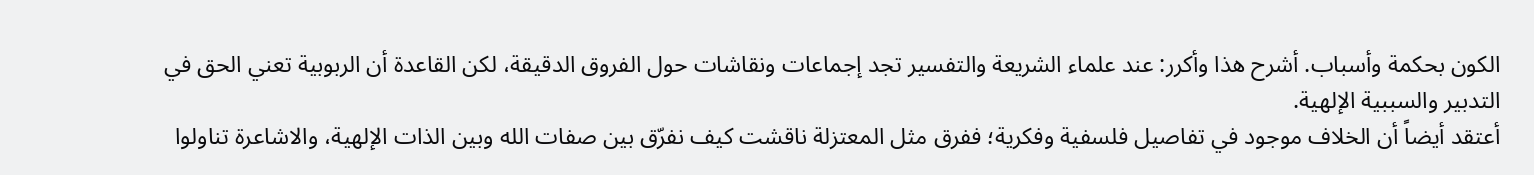الكون بحكمة وأسباب. أشرح هذا وأكرر: عند علماء الشريعة والتفسير تجد إجماعات ونقاشات حول الفروق الدقيقة، لكن القاعدة أن الربوبية تعني الحق في التدبير والسببية الإلهية.
أعتقد أيضاً أن الخلاف موجود في تفاصيل فلسفية وفكرية؛ ففرق مثل المعتزلة ناقشت كيف نفرّق بين صفات الله وبين الذات الإلهية، والاشاعرة تناولوا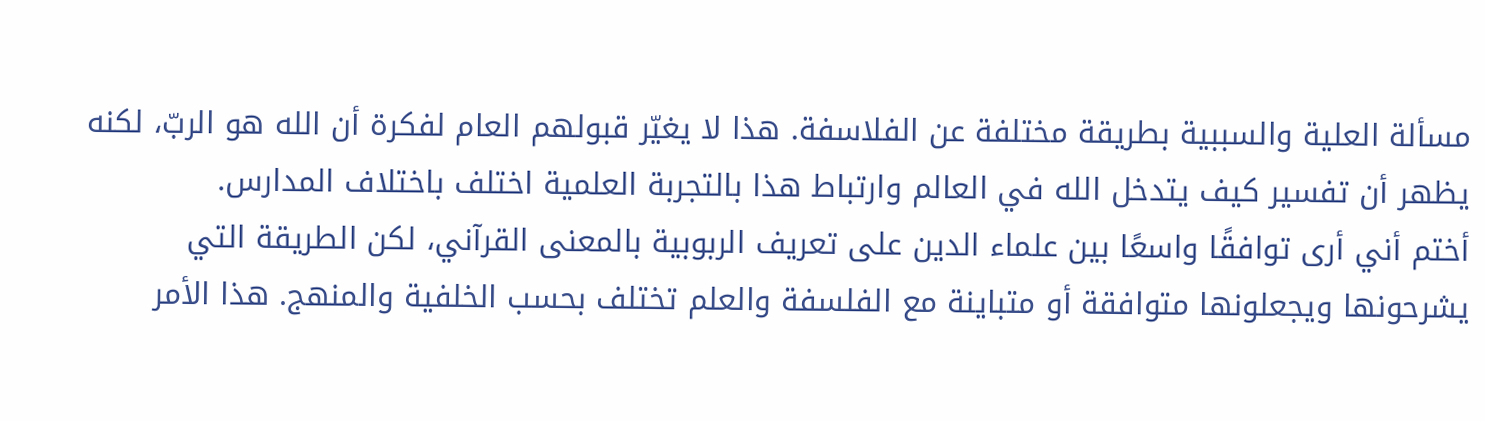مسألة العلية والسببية بطريقة مختلفة عن الفلاسفة. هذا لا يغيّر قبولهم العام لفكرة أن الله هو الربّ، لكنه يظهر أن تفسير كيف يتدخل الله في العالم وارتباط هذا بالتجربة العلمية اختلف باختلاف المدارس.
أختم أني أرى توافقًا واسعًا بين علماء الدين على تعريف الربوبية بالمعنى القرآني، لكن الطريقة التي يشرحونها ويجعلونها متوافقة أو متباينة مع الفلسفة والعلم تختلف بحسب الخلفية والمنهج. هذا الأمر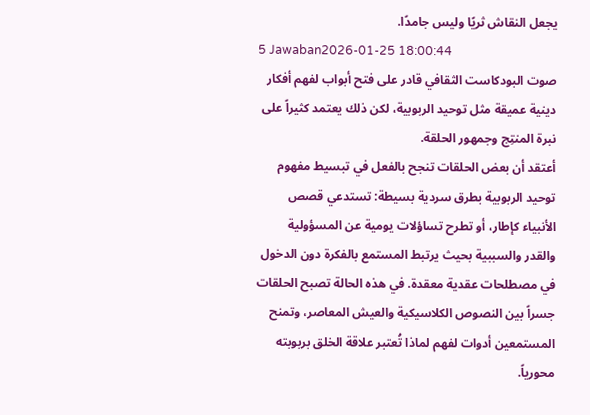يجعل النقاش ثريًا وليس جامدًا.
5 Jawaban2026-01-25 18:00:44
صوت البودكاست الثقافي قادر على فتح أبواب لفهم أفكار دينية عميقة مثل توحيد الربوبية، لكن ذلك يعتمد كثيراً على نبرة المنتِج وجمهور الحلقة.
أعتقد أن بعض الحلقات تنجح بالفعل في تبسيط مفهوم توحيد الربوبية بطرق سردية بسيطة: تستدعي قصص الأنبياء كإطار، أو تطرح تساؤلات يومية عن المسؤولية والقدر والسببية بحيث يرتبط المستمع بالفكرة دون الدخول في مصطلحات عقدية معقدة. في هذه الحالة تصبح الحلقات جسراً بين النصوص الكلاسيكية والعيش المعاصر، وتمنح المستمعين أدوات لفهم لماذا تُعتبر علاقة الخلق بربوبته محورياً.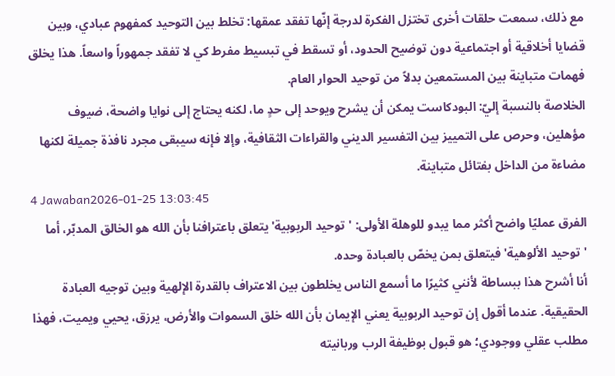مع ذلك، سمعت حلقات أخرى تختزل الفكرة لدرجة إنّها تفقد عمقها: تخلط بين التوحيد كمفهوم عبادي، وبين قضايا أخلاقية أو اجتماعية دون توضيح الحدود، أو تسقط في تبسيط مفرط كي لا تفقد جمهوراً واسعاً. هذا يخلق فهمات متباينة بين المستمعين بدلاً من توحيد الحوار العام.
الخلاصة بالنسبة إليّ: البودكاست يمكن أن يشرح ويوحد إلى حدٍ ما، لكنه يحتاج إلى نوايا واضحة، ضيوف مؤهلين، وحرص على التمييز بين التفسير الديني والقراءات الثقافية، وإلا فإنه سيبقى مجرد نافذة جميلة لكنها مضاءة من الداخل بفتائل متباينة.
4 Jawaban2026-01-25 13:03:45
الفرق عمليًا واضح أكثر مما يبدو للوهلة الأولى: 'توحيد الربوبية' يتعلق باعترافنا بأن الله هو الخالق المدبّر، أما 'توحيد الألوهية' فيتعلق بمن يخصّ بالعبادة وحده.
أنا أشرح هذا ببساطة لأنني كثيرًا ما أسمع الناس يخلطون بين الاعتراف بالقدرة الإلهية وبين توجيه العبادة الحقيقية. عندما أقول إن توحيد الربوبية يعني الإيمان بأن الله خلق السموات والأرض، يرزق، يحيي ويميت، فهذا مطلب عقلي ووجودي؛ هو قبول بوظيفة الرب وربانيته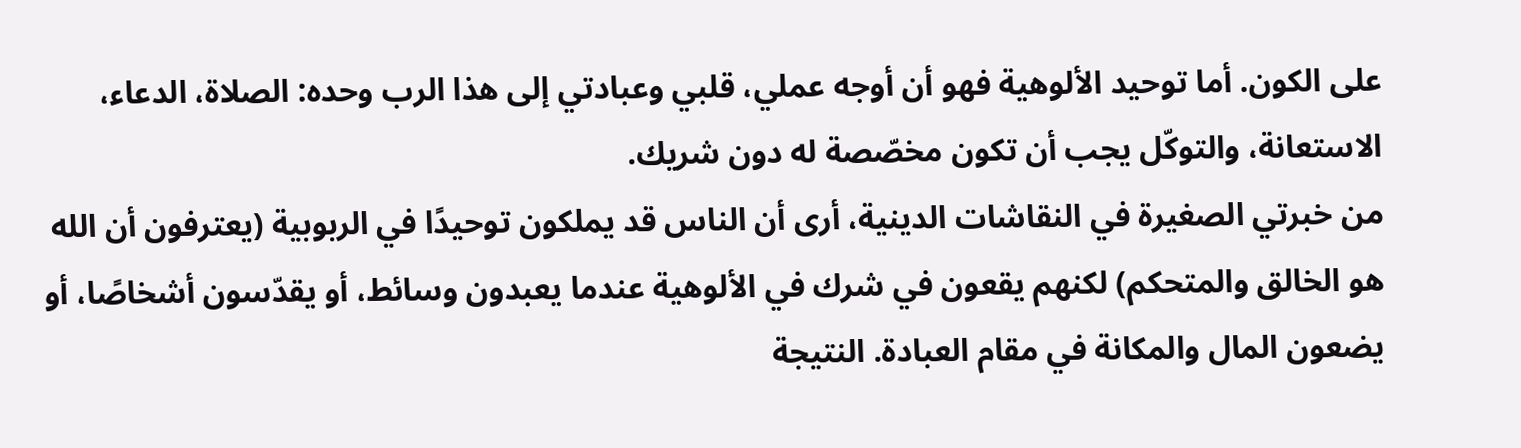على الكون. أما توحيد الألوهية فهو أن أوجه عملي، قلبي وعبادتي إلى هذا الرب وحده: الصلاة، الدعاء، الاستعانة، والتوكّل يجب أن تكون مخصّصة له دون شريك.
من خبرتي الصغيرة في النقاشات الدينية، أرى أن الناس قد يملكون توحيدًا في الربوبية (يعترفون أن الله هو الخالق والمتحكم) لكنهم يقعون في شرك في الألوهية عندما يعبدون وسائط، أو يقدّسون أشخاصًا، أو يضعون المال والمكانة في مقام العبادة. النتيجة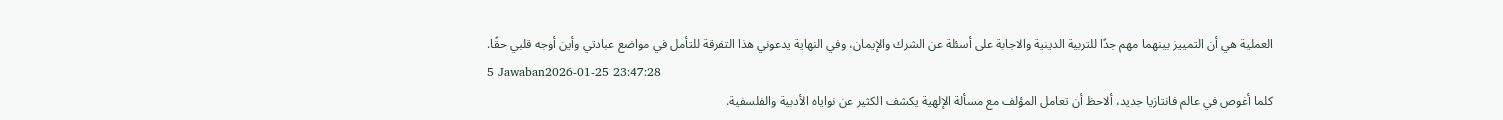العملية هي أن التمييز بينهما مهم جدًا للتربية الدينية والاجابة على أسئلة عن الشرك والإيمان، وفي النهاية يدعوني هذا التفرقة للتأمل في مواضع عبادتي وأين أوجه قلبي حقًا.
5 Jawaban2026-01-25 23:47:28
كلما أغوص في عالم فانتازيا جديد، ألاحظ أن تعامل المؤلف مع مسألة الإلهية يكشف الكثير عن نواياه الأدبية والفلسفية.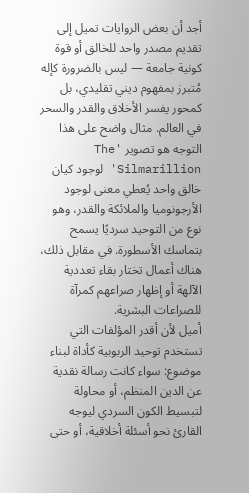أجد أن بعض الروايات تميل إلى تقديم مصدر واحد للخالق أو قوة كونية جامعة — ليس بالضرورة كإله مُتبرز بمفهوم ديني تقليدي، بل كمحور يفسر الأخلاق والقدر والسحر في العالم. مثال واضح على هذا التوجه هو تصوير 'The Silmarillion' لوجود كيان خالق واحد يُعطي معنى لوجود الأرجونوميا والملائكة والقدر، وهو نوع من التوحيد سرديًا يسمح بتماسك الأسطورة. في مقابل ذلك، هناك أعمال تختار بقاء تعددية الآلهة أو إظهار صراعهم كمرآة للصراعات البشرية.
أميل لأن أقدر المؤلفات التي تستخدم توحيد الربوبية كأداة لبناء موضوع: سواء كانت رسالة نقدية عن الدين المنظم، أو محاولة لتبسيط الكون السردي ليوجه القارئ نحو أسئلة أخلاقية، أو حتى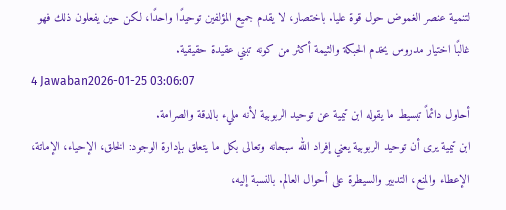لتنمية عنصر الغموض حول قوة عليا. باختصار، لا يقدم جميع المؤلفين توحيدًا واحدًا، لكن حين يفعلون ذلك فهو غالبًا اختيار مدروس يخدم الحبكة والثيمة أكثر من كونه تبني عقيدة حقيقية.
4 Jawaban2026-01-25 03:06:07
أحاول دائماً تبسيط ما يقوله ابن تيمية عن توحيد الربوبية لأنه مليء بالدقة والصرامة.
ابن تيمية يرى أن توحيد الربوبية يعني إفراد الله سبحانه وتعالى بكل ما يتعلق بإدارة الوجود: الخلق، الإحياء، الإماتة، الإعطاء والمنع، التدبير والسيطرة على أحوال العالم. بالنسبة إليه،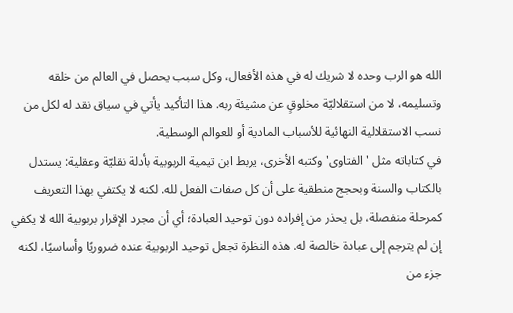الله هو الرب وحده لا شريك له في هذه الأفعال، وكل سبب يحصل في العالم من خلقه وتسليمه، لا من استقلاليّة مخلوقٍ عن مشيئة ربه. هذا التأكيد يأتي في سياق نقد له لكل من نسب الاستقلالية النهائية للأسباب المادية أو للعوالم الوسطية.
في كتاباته مثل 'الفتاوى' وكتبه الأخرى، يربط ابن تيمية الربوبية بأدلة نقليّة وعقلية: يستدل بالكتاب والسنة وبحجج منطقية على أن كل صفات الفعل لله. لكنه لا يكتفي بهذا التعريف كمرحلة منفصلة، بل يحذر من إفراده دون توحيد العبادة؛ أي أن مجرد الإقرار بربوبية الله لا يكفي إن لم يترجم إلى عبادة خالصة له. هذه النظرة تجعل توحيد الربوبية عنده ضروريًا وأساسيًا، لكنه جزء من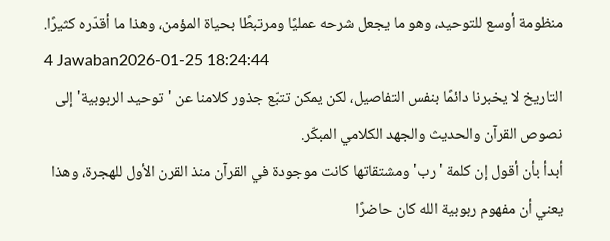منظومة أوسع للتوحيد، وهو ما يجعل شرحه عمليًا ومرتبطًا بحياة المؤمن، وهذا ما أقدّره كثيرًا.
4 Jawaban2026-01-25 18:24:44
التاريخ لا يخبرنا دائمًا بنفس التفاصيل، لكن يمكن تتبّع جذور كلامنا عن 'توحيد الربوبية' إلى نصوص القرآن والحديث والجهد الكلامي المبكّر.
أبدأ بأن أقول إن كلمة 'رب' ومشتقاتها كانت موجودة في القرآن منذ القرن الأول للهجرة، وهذا يعني أن مفهوم ربوبية الله كان حاضرًا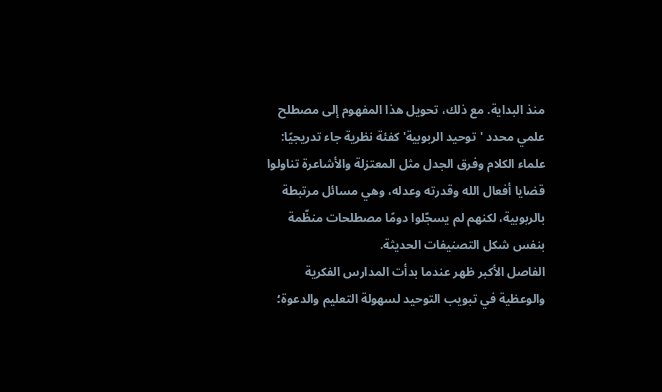منذ البداية. مع ذلك، تحويل هذا المفهوم إلى مصطلح علمي محدد 'توحيد الربوبية' كفئة نظرية جاء تدريجيًا: علماء الكلام وفرق الجدل مثل المعتزلة والأشاعرة تناولوا قضايا أفعال الله وقدرته وعدله، وهي مسائل مرتبطة بالربوبية، لكنهم لم يسجّلوا دومًا مصطلحات منظّمة بنفس شكل التصنيفات الحديثة.
الفاصل الأكبر ظهر عندما بدأت المدارس الفكرية والوعظية في تبويب التوحيد لسهولة التعليم والدعوة؛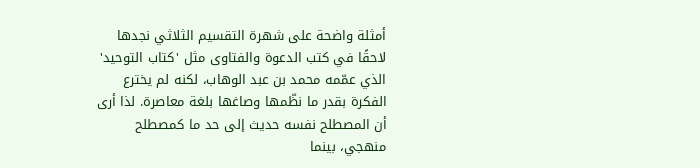أمثلة واضحة على شهرة التقسيم الثلاثي نجدها لاحقًا في كتب الدعوة والفتاوى مثل 'كتاب التوحيد' الذي عمّمه محمد بن عبد الوهاب، لكنه لم يخترع الفكرة بقدر ما نظّمها وصاغها بلغة معاصرة. لذا أرى أن المصطلح نفسه حديث إلى حد ما كمصطلح منهجي، بينما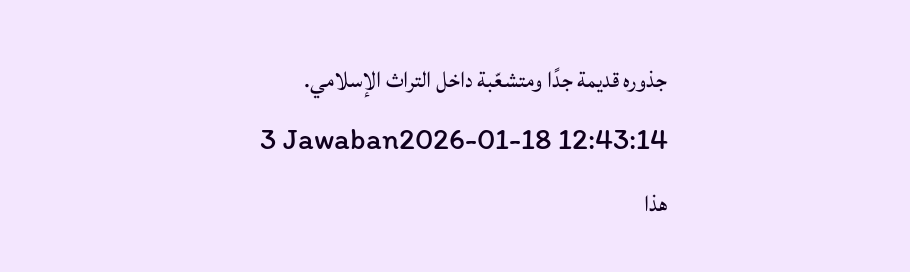جذوره قديمة جدًا ومتشعّبة داخل التراث الإسلامي.
3 Jawaban2026-01-18 12:43:14
هذا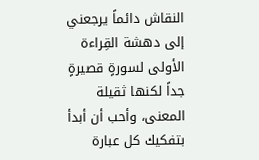النقاش دائماً يرجعني إلى دهشة القِراءة الأولى لسورةٍ قصيرةٍ جداً لكنها ثقيلة المعنى، وأحب أن أبدأ بتفكيك كل عبارة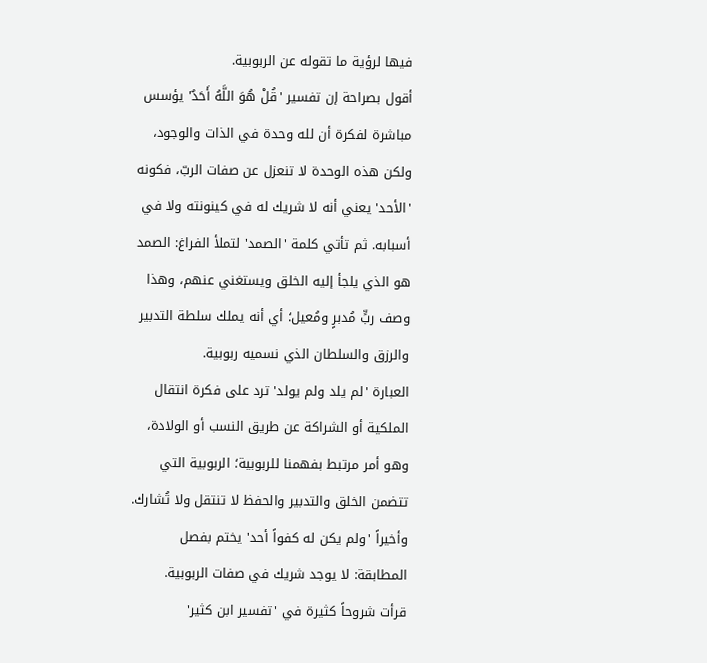فيها لرؤية ما تقوله عن الربوبية.
أقول بصراحة إن تفسير 'قُلْ هُوَ اللَّهُ أَحَدٌ' يؤسس مباشرة لفكرة أن لله وحدة في الذات والوجود، ولكن هذه الوحدة لا تنعزل عن صفات الربّ، فكونه 'الأحد' يعني أنه لا شريك له في كينونته ولا في أسبابه. ثم تأتي كلمة 'الصمد' لتملأ الفراغ: الصمد هو الذي يلجأ إليه الخلق ويستغني عنهم، وهذا وصف ربٍّ مُدبرٍ ومُعيل؛ أي أنه يملك سلطة التدبير والرزق والسلطان الذي نسميه ربوبية.
العبارة 'لم يلد ولم يولد' ترد على فكرة انتقال الملكية أو الشراكة عن طريق النسب أو الولادة، وهو أمر مرتبط بفهمنا للربوبية؛ الربوبية التي تتضمن الخلق والتدبير والحفظ لا تنتقل ولا تُشارك. وأخيراً 'ولم يكن له كفواً أحد' يختم بفصل المطابقة: لا يوجد شريك في صفات الربوبية.
قرأت شروحاً كثيرة في 'تفسير ابن كثير'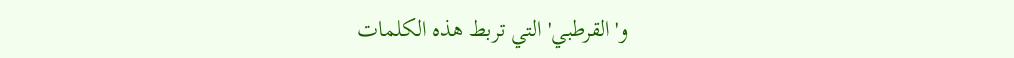و'القرطبي' التي تربط هذه الكلمات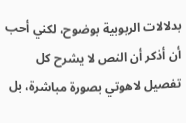بدلالات الربوبية بوضوح، لكني أحب أن أذكر أن النص لا يشرح كل تفصيل لاهوتي بصورة مباشرة، بل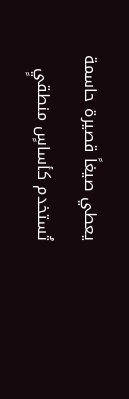يعطي صيغاً قصيرة حاسمة تُستخدم كأساسٍ منطقيٍ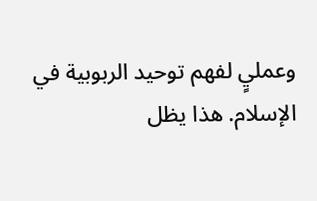وعمليٍ لفهم توحيد الربوبية في الإسلام. هذا يظل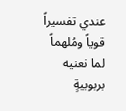عندي تفسيراً قوياً ومُلهماً لما نعنيه بربوبيةٍ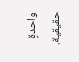واحدةٍ حقيقية.